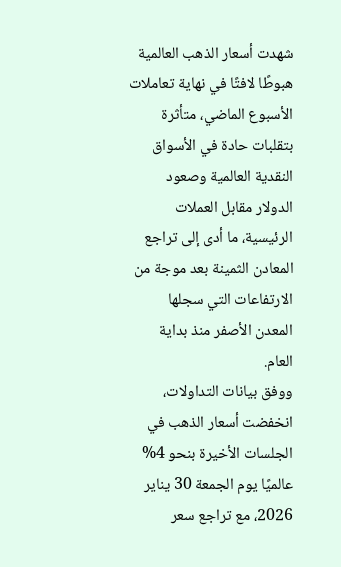شهدت أسعار الذهب العالمية هبوطًا لافتًا في نهاية تعاملات الأسبوع الماضي، متأثرة بتقلبات حادة في الأسواق النقدية العالمية وصعود الدولار مقابل العملات الرئيسية، ما أدى إلى تراجع المعادن الثمينة بعد موجة من الارتفاعات التي سجلها المعدن الأصفر منذ بداية العام.
ووفق بيانات التداولات، انخفضت أسعار الذهب في الجلسات الأخيرة بنحو 4% عالميًا يوم الجمعة 30 يناير 2026، مع تراجع سعر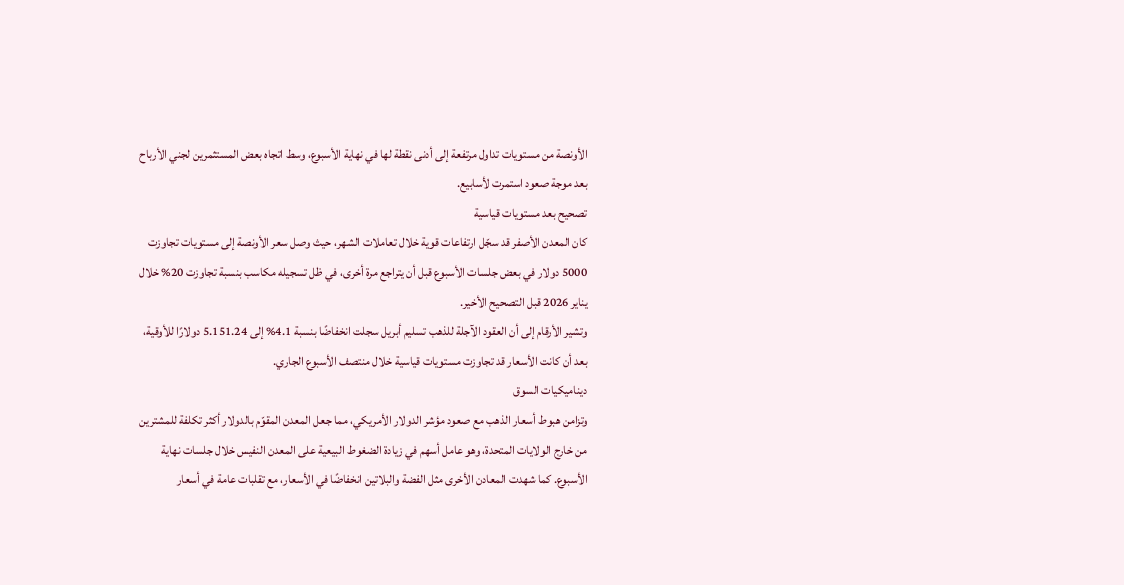الأونصة من مستويات تداول مرتفعة إلى أدنى نقطة لها في نهاية الأسبوع، وسط اتجاه بعض المستثمرين لجني الأرباح بعد موجة صعود استمرت لأسابيع.
تصحيح بعد مستويات قياسية
كان المعدن الأصفر قد سجّل ارتفاعات قوية خلال تعاملات الشهر، حيث وصل سعر الأونصة إلى مستويات تجاوزت 5000 دولار في بعض جلسات الأسبوع قبل أن يتراجع مرة أخرى، في ظل تسجيله مكاسب بنسبة تجاوزت 20% خلال يناير 2026 قبل التصحيح الأخير.
وتشير الأرقام إلى أن العقود الآجلة للذهب تسليم أبريل سجلت انخفاضًا بنسبة 4.1% إلى 5.151.24 دولارًا للأوقية، بعد أن كانت الأسعار قد تجاوزت مستويات قياسية خلال منتصف الأسبوع الجاري.
ديناميكيات السوق
وتزامن هبوط أسعار الذهب مع صعود مؤشر الدولار الأمريكي، مما جعل المعدن المقوّم بالدولار أكثر تكلفة للمشترين من خارج الولايات المتحدة، وهو عامل أسهم في زيادة الضغوط البيعية على المعدن النفيس خلال جلسات نهاية الأسبوع. كما شهدت المعادن الأخرى مثل الفضة والبلاتين انخفاضًا في الأسعار، مع تقلبات عامة في أسعار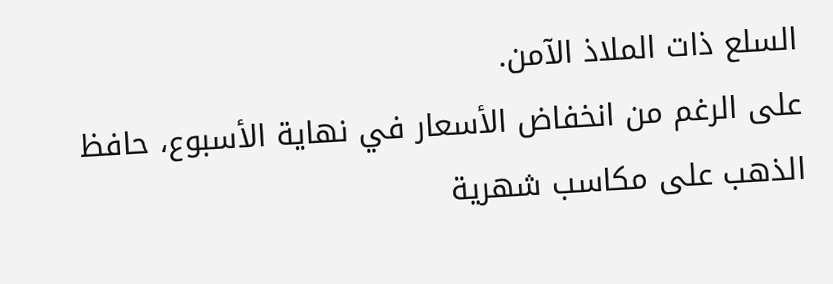السلع ذات الملاذ الآمن.
على الرغم من انخفاض الأسعار في نهاية الأسبوع، حافظ الذهب على مكاسب شهرية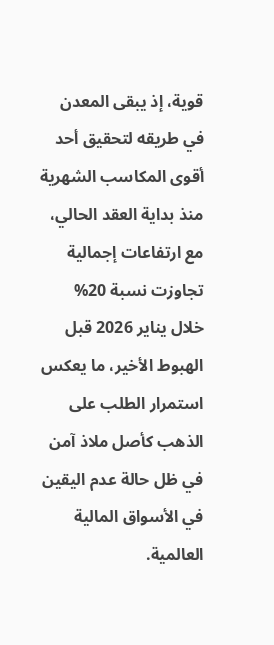قوية، إذ يبقى المعدن في طريقه لتحقيق أحد أقوى المكاسب الشهرية منذ بداية العقد الحالي، مع ارتفاعات إجمالية تجاوزت نسبة 20% خلال يناير 2026 قبل الهبوط الأخير، ما يعكس استمرار الطلب على الذهب كأصل ملاذ آمن في ظل حالة عدم اليقين في الأسواق المالية العالمية.